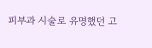피부과 시술로 유명했던 고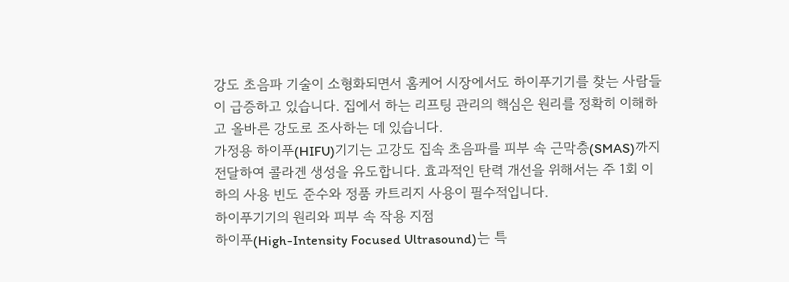강도 초음파 기술이 소형화되면서 홈케어 시장에서도 하이푸기기를 찾는 사람들이 급증하고 있습니다. 집에서 하는 리프팅 관리의 핵심은 원리를 정확히 이해하고 올바른 강도로 조사하는 데 있습니다.
가정용 하이푸(HIFU)기기는 고강도 집속 초음파를 피부 속 근막층(SMAS)까지 전달하여 콜라겐 생성을 유도합니다. 효과적인 탄력 개선을 위해서는 주 1회 이하의 사용 빈도 준수와 정품 카트리지 사용이 필수적입니다.
하이푸기기의 원리와 피부 속 작용 지점
하이푸(High-Intensity Focused Ultrasound)는 특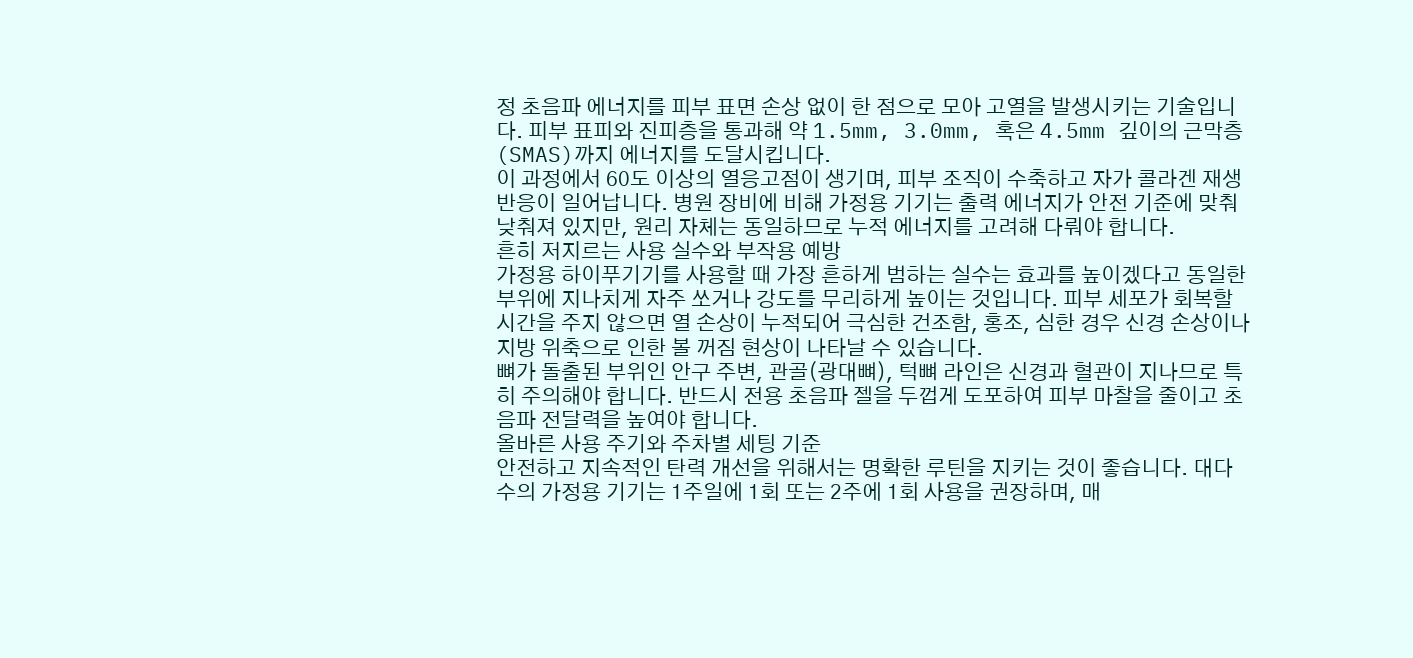정 초음파 에너지를 피부 표면 손상 없이 한 점으로 모아 고열을 발생시키는 기술입니다. 피부 표피와 진피층을 통과해 약 1.5mm, 3.0mm, 혹은 4.5mm 깊이의 근막층(SMAS)까지 에너지를 도달시킵니다.
이 과정에서 60도 이상의 열응고점이 생기며, 피부 조직이 수축하고 자가 콜라겐 재생 반응이 일어납니다. 병원 장비에 비해 가정용 기기는 출력 에너지가 안전 기준에 맞춰 낮춰져 있지만, 원리 자체는 동일하므로 누적 에너지를 고려해 다뤄야 합니다.
흔히 저지르는 사용 실수와 부작용 예방
가정용 하이푸기기를 사용할 때 가장 흔하게 범하는 실수는 효과를 높이겠다고 동일한 부위에 지나치게 자주 쏘거나 강도를 무리하게 높이는 것입니다. 피부 세포가 회복할 시간을 주지 않으면 열 손상이 누적되어 극심한 건조함, 홍조, 심한 경우 신경 손상이나 지방 위축으로 인한 볼 꺼짐 현상이 나타날 수 있습니다.
뼈가 돌출된 부위인 안구 주변, 관골(광대뼈), 턱뼈 라인은 신경과 혈관이 지나므로 특히 주의해야 합니다. 반드시 전용 초음파 젤을 두껍게 도포하여 피부 마찰을 줄이고 초음파 전달력을 높여야 합니다.
올바른 사용 주기와 주차별 세팅 기준
안전하고 지속적인 탄력 개선을 위해서는 명확한 루틴을 지키는 것이 좋습니다. 대다수의 가정용 기기는 1주일에 1회 또는 2주에 1회 사용을 권장하며, 매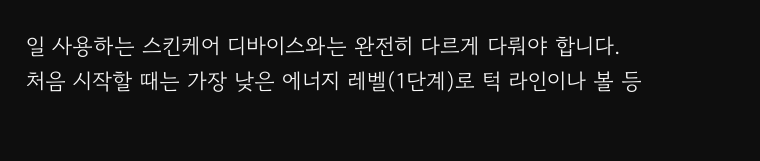일 사용하는 스킨케어 디바이스와는 완전히 다르게 다뤄야 합니다.
처음 시작할 때는 가장 낮은 에너지 레벨(1단계)로 턱 라인이나 볼 등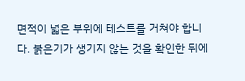면적이 넓은 부위에 테스트를 거쳐야 합니다. 붉은기가 생기지 않는 것을 확인한 뒤에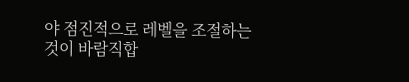야 점진적으로 레벨을 조절하는 것이 바람직합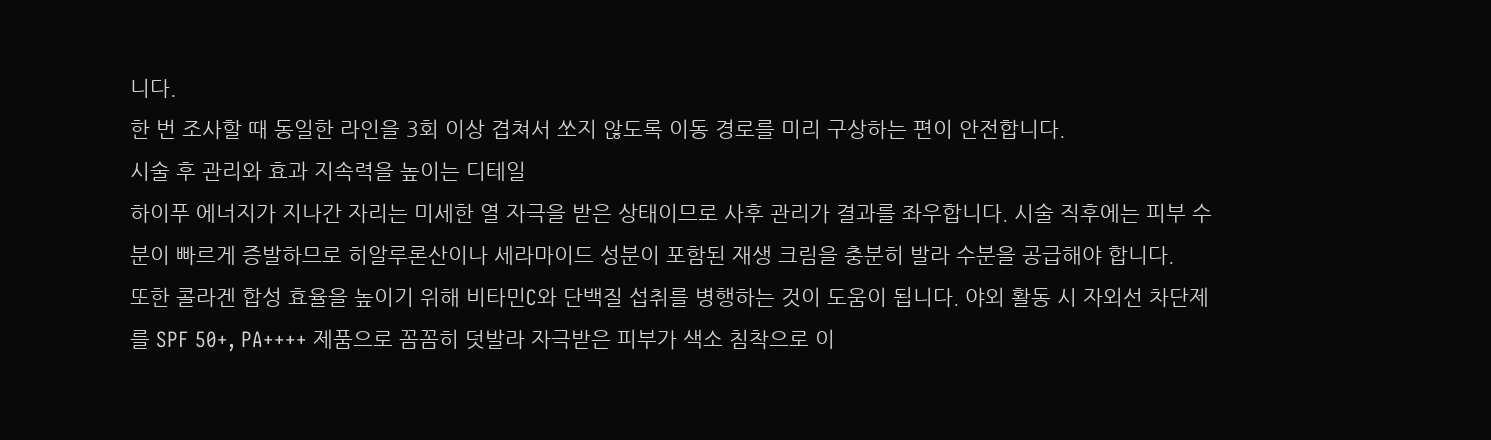니다.
한 번 조사할 때 동일한 라인을 3회 이상 겹쳐서 쏘지 않도록 이동 경로를 미리 구상하는 편이 안전합니다.
시술 후 관리와 효과 지속력을 높이는 디테일
하이푸 에너지가 지나간 자리는 미세한 열 자극을 받은 상태이므로 사후 관리가 결과를 좌우합니다. 시술 직후에는 피부 수분이 빠르게 증발하므로 히알루론산이나 세라마이드 성분이 포함된 재생 크림을 충분히 발라 수분을 공급해야 합니다.
또한 콜라겐 합성 효율을 높이기 위해 비타민C와 단백질 섭취를 병행하는 것이 도움이 됩니다. 야외 활동 시 자외선 차단제를 SPF 50+, PA++++ 제품으로 꼼꼼히 덧발라 자극받은 피부가 색소 침착으로 이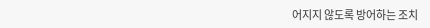어지지 않도록 방어하는 조치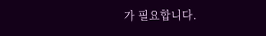가 필요합니다.